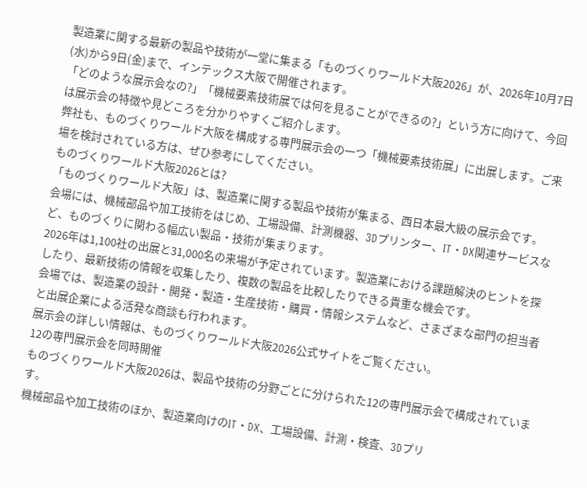製造業に関する最新の製品や技術が一堂に集まる「ものづくりワールド大阪2026」が、2026年10月7日(水)から9日(金)まで、インテックス大阪で開催されます。
「どのような展示会なの?」「機械要素技術展では何を見ることができるの?」という方に向けて、今回は展示会の特徴や見どころを分かりやすくご紹介します。
弊社も、ものづくりワールド大阪を構成する専門展示会の一つ「機械要素技術展」に出展します。ご来場を検討されている方は、ぜひ参考にしてください。
ものづくりワールド大阪2026とは?
「ものづくりワールド大阪」は、製造業に関する製品や技術が集まる、西日本最大級の展示会です。
会場には、機械部品や加工技術をはじめ、工場設備、計測機器、3Dプリンター、IT・DX関連サービスなど、ものづくりに関わる幅広い製品・技術が集まります。
2026年は1,100社の出展と31,000名の来場が予定されています。製造業における課題解決のヒントを探したり、最新技術の情報を収集したり、複数の製品を比較したりできる貴重な機会です。
会場では、製造業の設計・開発・製造・生産技術・購買・情報システムなど、さまざまな部門の担当者と出展企業による活発な商談も行われます。
展示会の詳しい情報は、ものづくりワールド大阪2026公式サイトをご覧ください。
12の専門展示会を同時開催
ものづくりワールド大阪2026は、製品や技術の分野ごとに分けられた12の専門展示会で構成されています。
機械部品や加工技術のほか、製造業向けのIT・DX、工場設備、計測・検査、3Dプリ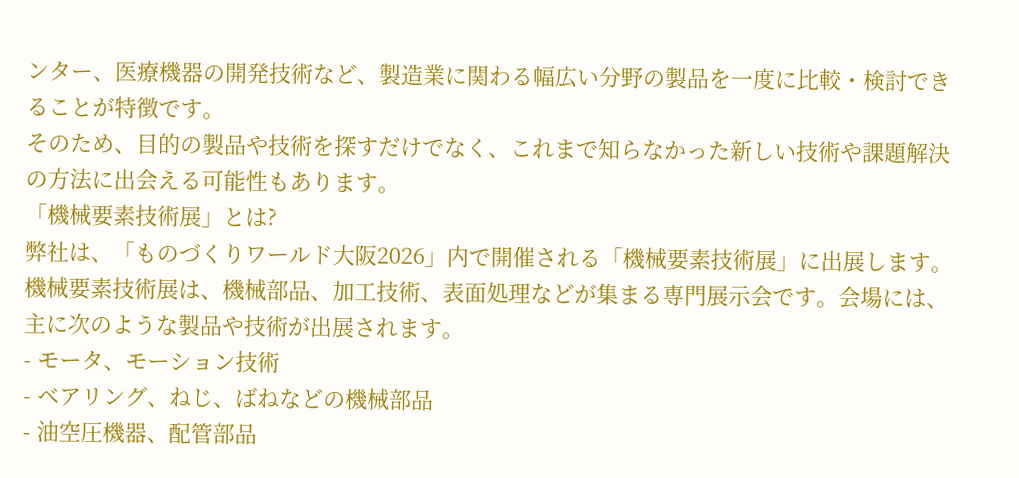ンター、医療機器の開発技術など、製造業に関わる幅広い分野の製品を一度に比較・検討できることが特徴です。
そのため、目的の製品や技術を探すだけでなく、これまで知らなかった新しい技術や課題解決の方法に出会える可能性もあります。
「機械要素技術展」とは?
弊社は、「ものづくりワールド大阪2026」内で開催される「機械要素技術展」に出展します。
機械要素技術展は、機械部品、加工技術、表面処理などが集まる専門展示会です。会場には、主に次のような製品や技術が出展されます。
- モータ、モーション技術
- ベアリング、ねじ、ばねなどの機械部品
- 油空圧機器、配管部品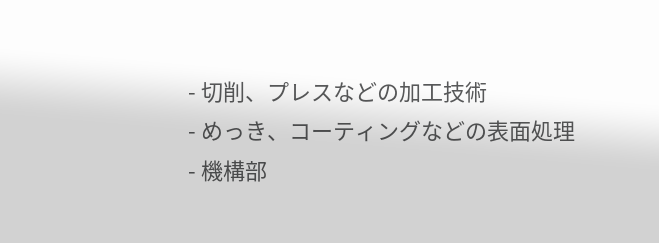- 切削、プレスなどの加工技術
- めっき、コーティングなどの表面処理
- 機構部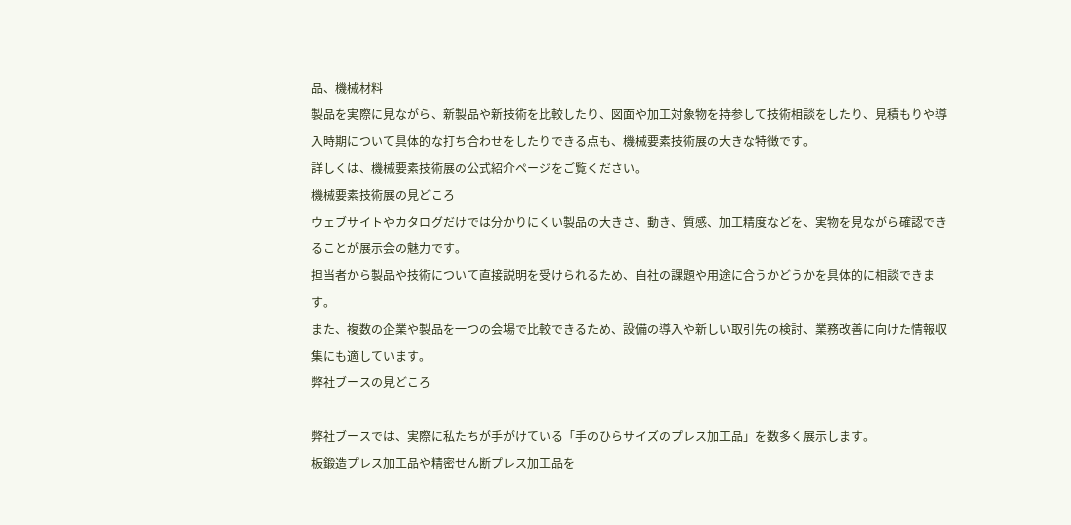品、機械材料
製品を実際に見ながら、新製品や新技術を比較したり、図面や加工対象物を持参して技術相談をしたり、見積もりや導入時期について具体的な打ち合わせをしたりできる点も、機械要素技術展の大きな特徴です。
詳しくは、機械要素技術展の公式紹介ページをご覧ください。
機械要素技術展の見どころ
ウェブサイトやカタログだけでは分かりにくい製品の大きさ、動き、質感、加工精度などを、実物を見ながら確認できることが展示会の魅力です。
担当者から製品や技術について直接説明を受けられるため、自社の課題や用途に合うかどうかを具体的に相談できます。
また、複数の企業や製品を一つの会場で比較できるため、設備の導入や新しい取引先の検討、業務改善に向けた情報収集にも適しています。
弊社ブースの見どころ

弊社ブースでは、実際に私たちが手がけている「手のひらサイズのプレス加工品」を数多く展示します。
板鍛造プレス加工品や精密せん断プレス加工品を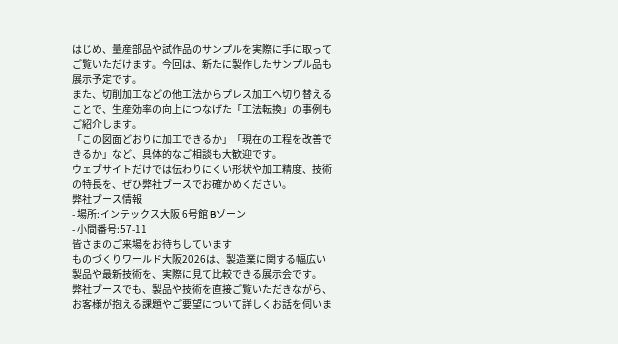はじめ、量産部品や試作品のサンプルを実際に手に取ってご覧いただけます。今回は、新たに製作したサンプル品も展示予定です。
また、切削加工などの他工法からプレス加工へ切り替えることで、生産効率の向上につなげた「工法転換」の事例もご紹介します。
「この図面どおりに加工できるか」「現在の工程を改善できるか」など、具体的なご相談も大歓迎です。
ウェブサイトだけでは伝わりにくい形状や加工精度、技術の特長を、ぜひ弊社ブースでお確かめください。
弊社ブース情報
- 場所:インテックス大阪 6号館 Bゾーン
- 小間番号:57-11
皆さまのご来場をお待ちしています
ものづくりワールド大阪2026は、製造業に関する幅広い製品や最新技術を、実際に見て比較できる展示会です。
弊社ブースでも、製品や技術を直接ご覧いただきながら、お客様が抱える課題やご要望について詳しくお話を伺いま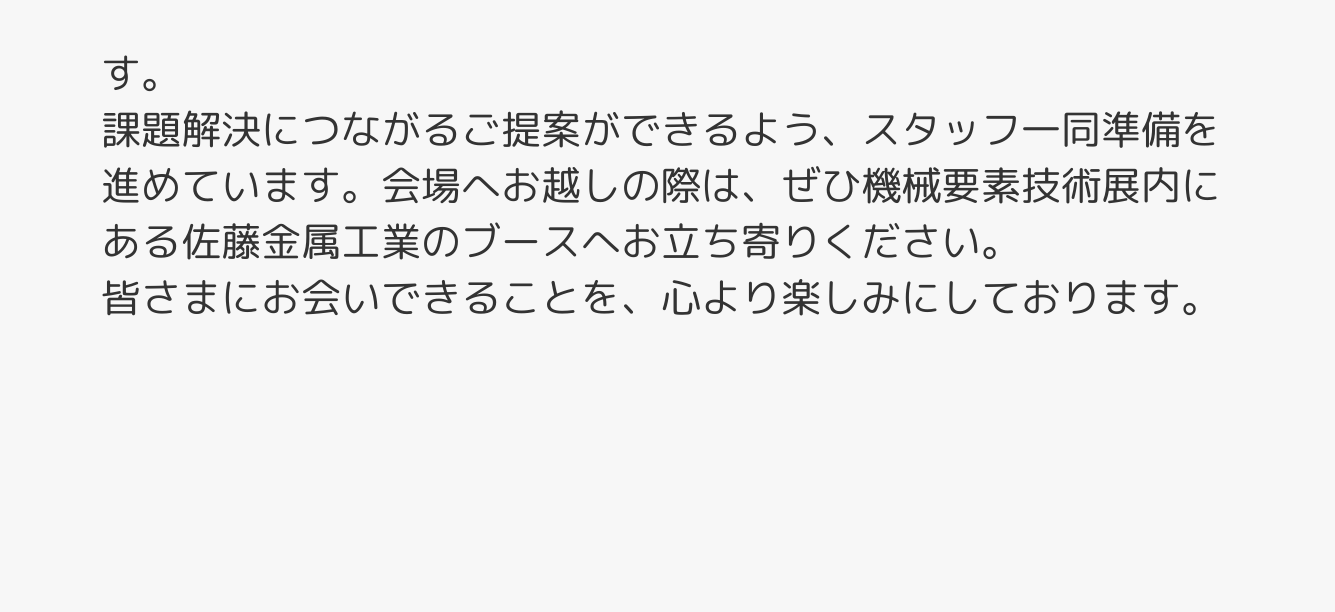す。
課題解決につながるご提案ができるよう、スタッフ一同準備を進めています。会場へお越しの際は、ぜひ機械要素技術展内にある佐藤金属工業のブースへお立ち寄りください。
皆さまにお会いできることを、心より楽しみにしております。